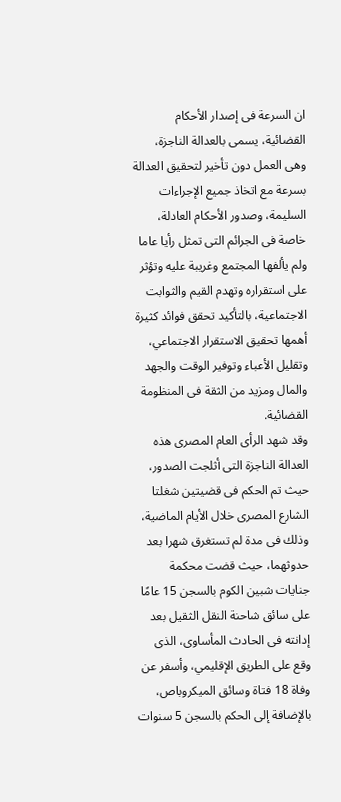ان السرعة فى إصدار الأحكام القضائية، يسمى بالعدالة الناجزة، وهى العمل دون تأخير لتحقيق العدالة بسرعة مع اتخاذ جميع الإجراءات السليمة، وصدور الأحكام العادلة، خاصة فى الجرائم التى تمثل رأيا عاما ولم يألفها المجتمع وغريبة عليه وتؤثر على استقراره وتهدم القيم والثوابت الاجتماعية، بالتأكيد تحقق فوائد كثيرة أهمها تحقيق الاستقرار الاجتماعي، وتقليل الأعباء وتوفير الوقت والجهد والمال ومزيد من الثقة فى المنظومة القضائية.
وقد شهد الرأى العام المصرى هذه العدالة الناجزة التى أثلجت الصدور، حيث تم الحكم فى قضيتين شغلتا الشارع المصرى خلال الأيام الماضية، وذلك فى مدة لم تستغرق شهرا بعد حدوثهما، حيث قضت محكمة جنايات شبين الكوم بالسجن 15 عامًا على سائق شاحنة النقل الثقيل بعد إدانته فى الحادث المأساوى، الذى وقع على الطريق الإقليمي، وأسفر عن وفاة 18 فتاة وسائق الميكروباص، بالإضافة إلى الحكم بالسجن 5 سنوات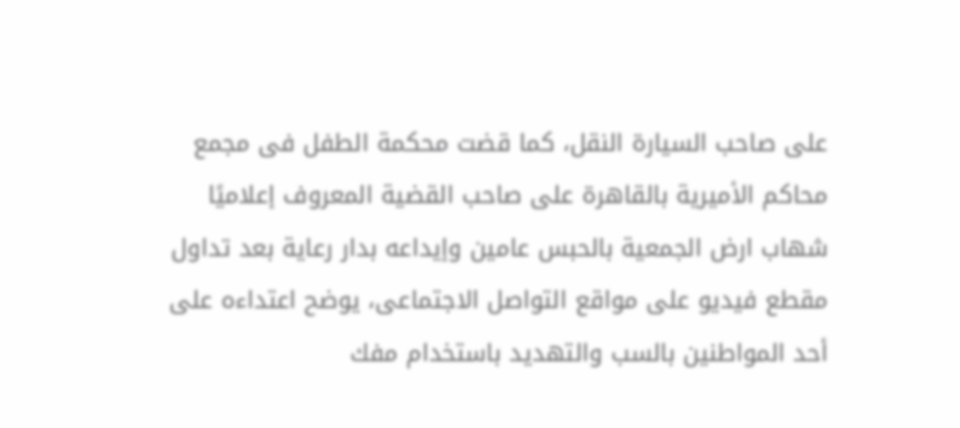على صاحب السيارة النقل، كما قضت محكمة الطفل فى مجمع محاكم الأميرية بالقاهرة على صاحب القضية المعروف إعلاميًا شهاب ارض الجمعية بالحبس عامين وإيداعه بدار رعاية بعد تداول مقطع فيديو على مواقع التواصل الاجتماعى، يوضح اعتداءه على أحد المواطنين بالسب والتهديد باستخدام مفك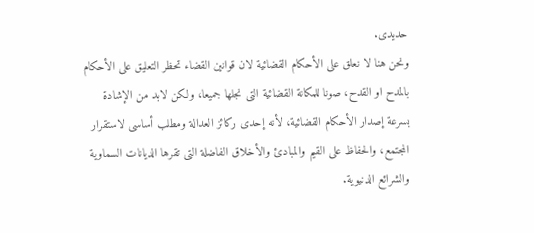حديدى.
ونحن هنا لا نعلق على الأحكام القضائية لان قوانين القضاء تحظر التعليق على الأحكام بالمدح او القدح، صونا للمكانة القضائية التى نجلها جميعا، ولكن لابد من الإشادة بسرعة إصدار الأحكام القضائية، لأنه إحدى ركائز العدالة ومطلب أساسى لاستقرار المجتمع، والحفاظ على القيم والمبادئ والأخلاق الفاضلة التى تقرها الديانات السماوية والشرائع الدنيوية.